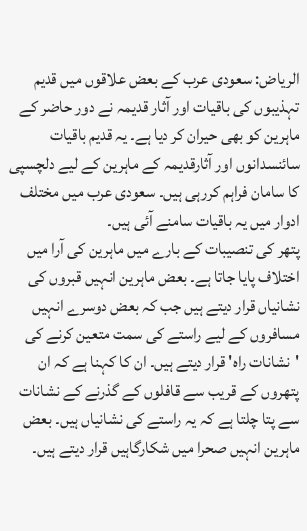الریاض: سعودی عرب کے بعض علاقوں میں قدیم تہذیبوں کی باقیات اور آثار قدیمہ نے دور حاضر کے ماہرین کو بھی حیران کر دیا ہے۔ یہ قدیم باقیات سائنسدانوں اور آثارقدیمہ کے ماہرین کے لیے دلچسپی کا سامان فراہم کررہی ہیں۔ سعودی عرب میں مختلف ادوار میں یہ باقیات سامنے آئی ہیں۔
پتھر کی تنصیبات کے بارے میں ماہرین کی آرا میں اختلاف پایا جاتا ہے۔ بعض ماہرین انہیں قبروں کی نشانیاں قرار دیتے ہیں جب کہ بعض دوسرے انہیں مسافروں کے لیے راستے کی سمت متعین کرنے کی 'نشانات راہ' قرار دیتے ہیں۔ ان کا کہنا ہے کہ ان پتھروں کے قریب سے قافلوں کے گذرنے کے نشانات سے پتا چلتا ہے کہ یہ راستے کی نشانیاں ہیں۔ بعض ماہرین انہیں صحرا میں شکارگاہیں قرار دیتے ہیں۔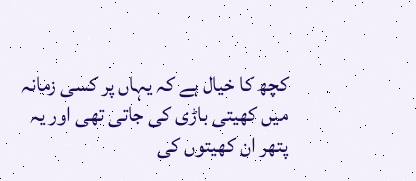کچھ کا خیال ہے کہ یہاں پر کسی زمانہ میں کھیتی باڑی کی جاتی تھی اور یہ پتھر ان کھیتوں کی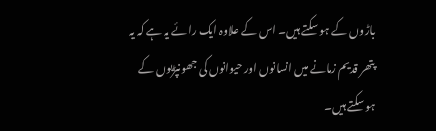باڑوں کے ہو سکتے ہیں۔ اس کے علاوہ ایک رائے یہ ہے کہ یہ پتھر قدیم زمانے میں انسانوں اور حیوانوں کی جھونپڑیوں کے ہو سکتے ہیں۔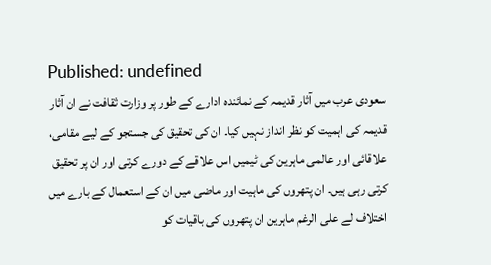Published: undefined
سعودی عرب میں آثار قدیمہ کے نمائندہ ادارے کے طور پر وزارت ثقافت نے ان آثار قدیمہ کی اہمیت کو نظر انداز نہیں کیا۔ ان کی تحقیق کی جستجو کے لیے مقامی، علاقائی اور عالمی ماہرین کی ٹیمیں اس علاقے کے دورے کرتی اور ان پر تحقیق کرتی رہی ہیں۔ ان پتھروں کی ماہیت اور ماضی میں ان کے استعمال کے بارے میں اختلاف لے علی الرغم ماہرین ان پتھروں کی باقیات کو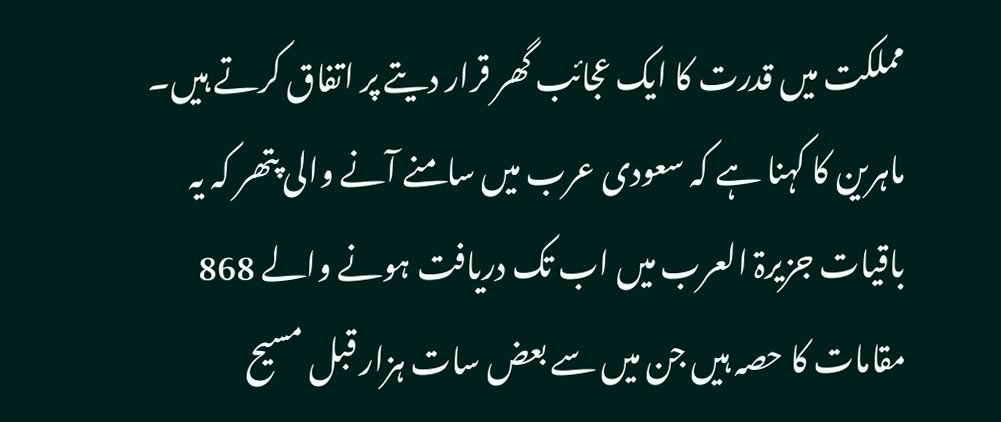مملکت میں قدرت کا ایک عجائب گھر قرار دیتے پر اتفاق کرتے ہیں۔ ماہرین کا کہنا ہے کہ سعودی عرب میں سامنے آنے والی پتھر کہ یہ باقیات جزیرۃ العرب میں اب تک دریافت ہونے والے 868 مقامات کا حصہ ہیں جن میں سے بعض سات ہزار قبل مسیح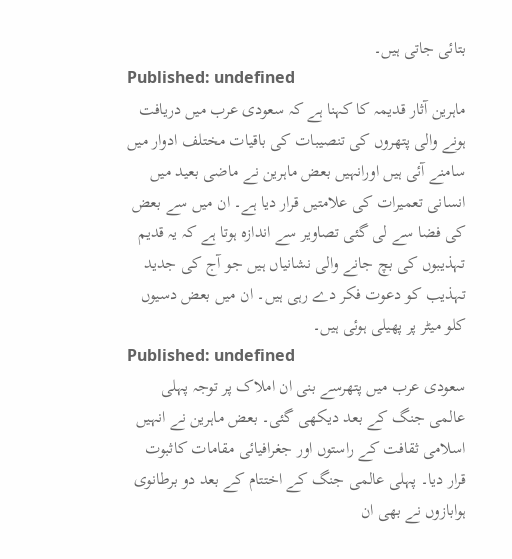بتائی جاتی ہیں۔
Published: undefined
ماہرین آثار قدیمہ کا کہنا ہے کہ سعودی عرب میں دریافت ہونے والی پتھروں کی تنصیبات کی باقیات مختلف ادوار میں سامنے آئی ہیں اورانہیں بعض ماہرین نے ماضی بعید میں انسانی تعمیرات کی علامتیں قرار دیا ہے۔ ان میں سے بعض کی فضا سے لی گئی تصاویر سے اندازہ ہوتا ہے کہ یہ قدیم تہذیبوں کی بچ جانے والی نشانیاں ہیں جو آج کی جدید تہذیب کو دعوت فکر دے رہی ہیں۔ ان میں بعض دسیوں کلو میٹر پر پھیلی ہوئی ہیں۔
Published: undefined
سعودی عرب میں پتھرسے بنی ان املاک پر توجہ پہلی عالمی جنگ کے بعد دیکھی گئی۔ بعض ماہرین نے انہیں اسلامی ثقافت کے راستوں اور جغرافیائی مقامات کاثبوت قرار دیا۔ پہلی عالمی جنگ کے اختتام کے بعد دو برطانوی ہوابازوں نے بھی ان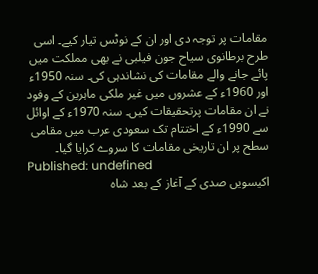مقامات پر توجہ دی اور ان کے نوٹس تیار کیے۔ اسی طرح برطانوی سیاح جون فیلبی نے بھی مملکت میں پائے جانے والے مقامات کی نشاندہی کی۔ سنہ 1950ء اور 1960ء کے عشروں میں غیر ملکی ماہرین کے وفود نے ان مقامات پرتحقیقات کیں۔ سنہ 1970ء کے اوائل سے 1990ء کے اختتام تک سعودی عرب میں مقامی سطح پر ان تاریخی مقامات کا سروے کرایا گیا۔
Published: undefined
اکیسویں صدی کے آغاز کے بعد شاہ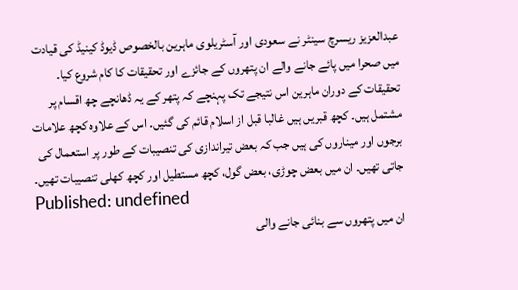عبدالعزیز ریسرچ سینٹر نے سعودی اور آسٹریلوی ماہرین بالخصوص ڈیوڈ کینیڈ کی قیادت میں صحرا میں پائے جانے والے ان پتھروں کے جائزے اور تحقیقات کا کام شروع کیا۔
تحقیقات کے دوران ماہرین اس نتیجے تک پہنچے کہ پتھر کے یہ ڈھانچے چھ اقسام پر مشتمل ہیں۔ کچھ قبریں ہیں غالبا قبل از اسلام قائم کی گئیں۔ اس کے علاوہ کچھ علامات برجوں اور میناروں کی ہیں جب کہ بعض تیراندازی کی تنصیبات کے طور پر استعمال کی جاتی تھیں۔ ان میں بعض چوڑی، بعض گول، کچھ مستطیل اور کچھ کھلی تنصیبات تھیں۔
Published: undefined
ان میں پتھروں سے بنائی جانے والی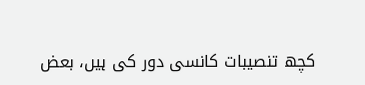کچھ تنصیبات کانسی دور کی ہیں، بعض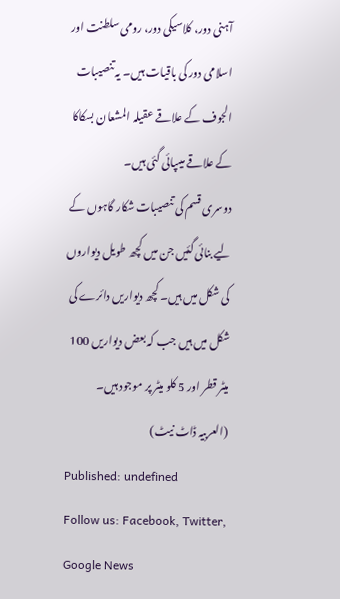آہنی دور، کلاسیکی دور، رومی سلطنت اور اسلامی دور کی باقیات ہیں۔ یہ تنصیبات الجوف کے علاقے عقیلہ المشعان بسکاکا کے علاقے میںپائی گئی ہیں۔
دوسری قسم کی تنصیبات شکار گاہوں کے لیے بنائی گئیں جن میں کچھ طویل دیواروں کی شکل میں ہیں۔ کچھ دیواریں دائرے کی شکل میں ہیں جب کہ بعض دیواریں 100 میٹر قطر اور 5 کلو میٹر پر موجود ہیں۔
(العربیہ ڈاٹ نیٹ)
Published: undefined
Follow us: Facebook, Twitter, Google News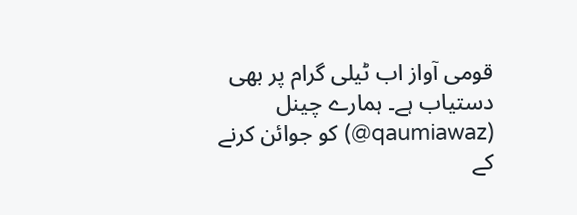قومی آواز اب ٹیلی گرام پر بھی دستیاب ہے۔ ہمارے چینل (qaumiawaz@) کو جوائن کرنے کے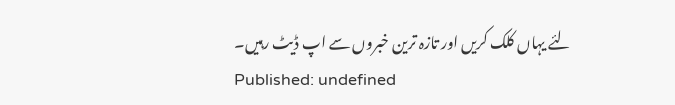لئے یہاں کلک کریں اور تازہ ترین خبروں سے اپ ڈیٹ رہیں۔
Published: undefined